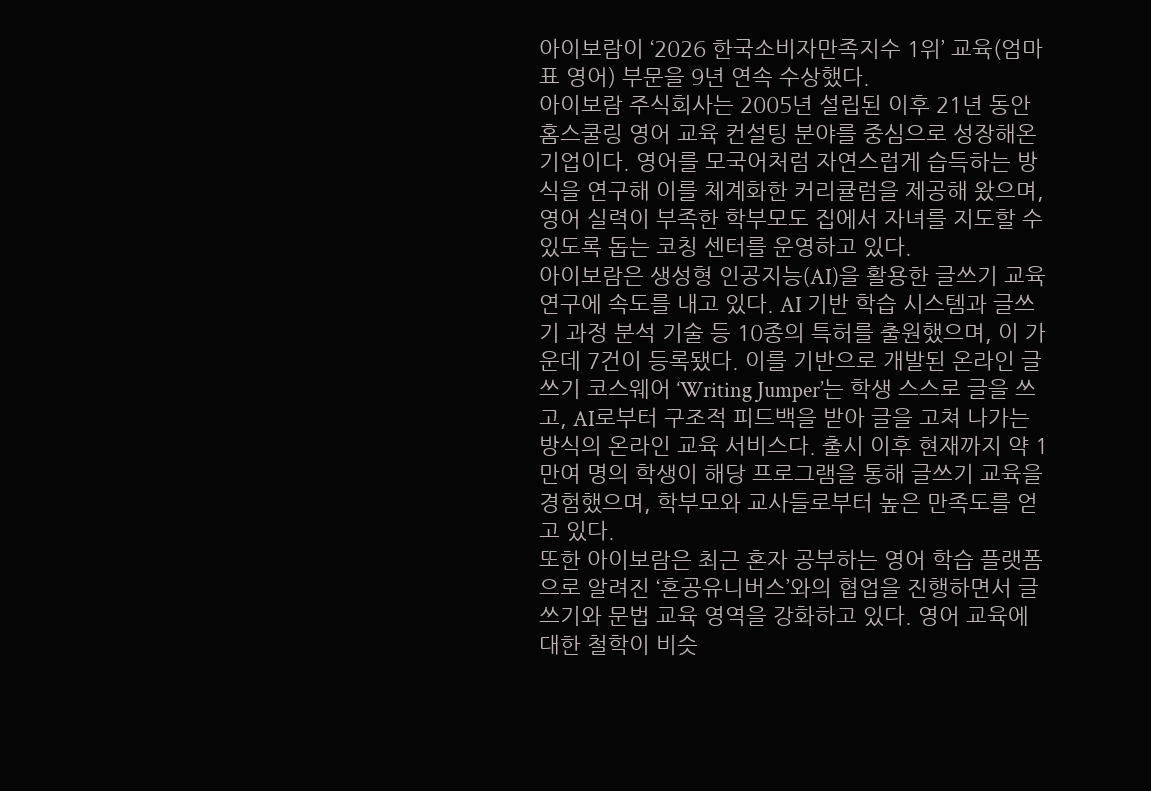아이보람이 ‘2026 한국소비자만족지수 1위’ 교육(엄마표 영어) 부문을 9년 연속 수상했다.
아이보람 주식회사는 2005년 설립된 이후 21년 동안 홈스쿨링 영어 교육 컨설팅 분야를 중심으로 성장해온 기업이다. 영어를 모국어처럼 자연스럽게 습득하는 방식을 연구해 이를 체계화한 커리큘럼을 제공해 왔으며, 영어 실력이 부족한 학부모도 집에서 자녀를 지도할 수 있도록 돕는 코칭 센터를 운영하고 있다.
아이보람은 생성형 인공지능(AI)을 활용한 글쓰기 교육 연구에 속도를 내고 있다. AI 기반 학습 시스템과 글쓰기 과정 분석 기술 등 10종의 특허를 출원했으며, 이 가운데 7건이 등록됐다. 이를 기반으로 개발된 온라인 글쓰기 코스웨어 ‘Writing Jumper’는 학생 스스로 글을 쓰고, AI로부터 구조적 피드백을 받아 글을 고쳐 나가는 방식의 온라인 교육 서비스다. 출시 이후 현재까지 약 1만여 명의 학생이 해당 프로그램을 통해 글쓰기 교육을 경험했으며, 학부모와 교사들로부터 높은 만족도를 얻고 있다.
또한 아이보람은 최근 혼자 공부하는 영어 학습 플랫폼으로 알려진 ‘혼공유니버스’와의 협업을 진행하면서 글쓰기와 문법 교육 영역을 강화하고 있다. 영어 교육에 대한 철학이 비슷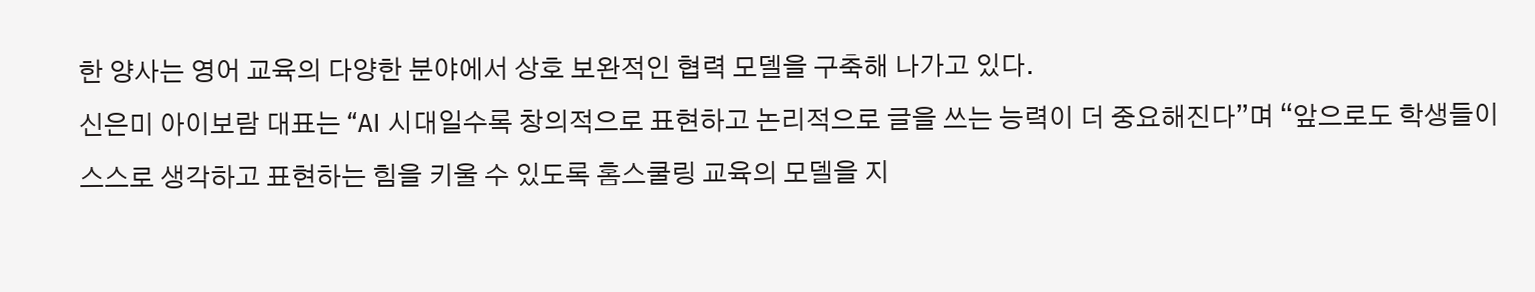한 양사는 영어 교육의 다양한 분야에서 상호 보완적인 협력 모델을 구축해 나가고 있다.
신은미 아이보람 대표는 “AI 시대일수록 창의적으로 표현하고 논리적으로 글을 쓰는 능력이 더 중요해진다”며 “앞으로도 학생들이 스스로 생각하고 표현하는 힘을 키울 수 있도록 홈스쿨링 교육의 모델을 지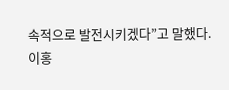속적으로 발전시키겠다”고 말했다.
이홍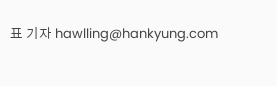표 기자 hawlling@hankyung.com